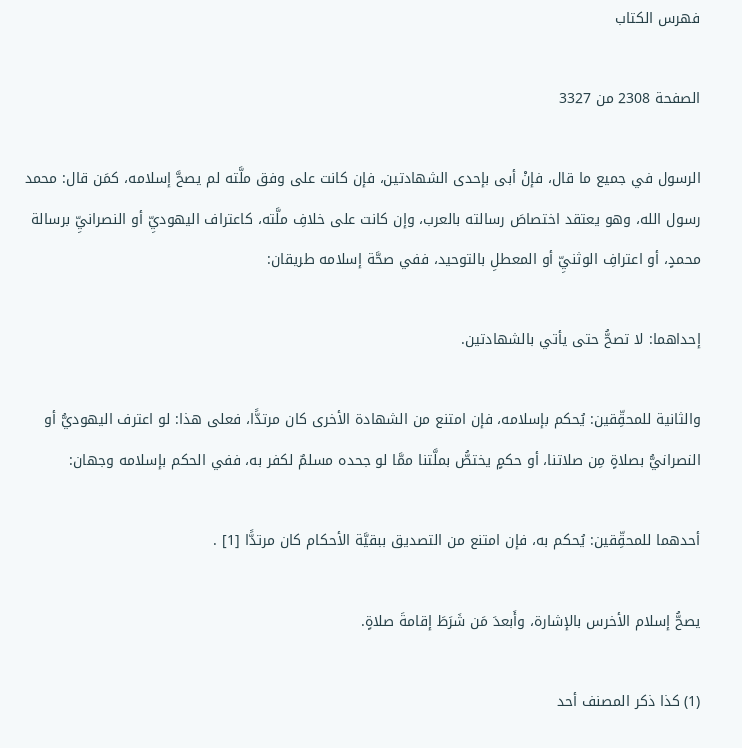فهرس الكتاب

الصفحة 2308 من 3327

الرسول في جميع ما قال، فإنْ أبى بإحدى الشهادتين، فإن كانت على وفق ملَّته لم يصحَّ إسلامه، كمَن قال: محمد رسول الله، وهو يعتقد اختصاصَ رسالته بالعرب، وإن كانت على خلافِ ملَّته، كاعتراف اليهوديِّ أو النصرانيِّ برسالة محمدٍ، أو اعترافِ الوثنيِّ أو المعطلِ بالتوحيد، ففي صحَّة إسلامه طريقان:

إحداهما: لا تصحُّ حتى يأتي بالشهادتين.

والثانية للمحقِّقين: يُحكم بإسلامه، فإن امتنع من الشهادة الأخرى كان مرتدًّا، فعلى هذا: لو اعترف اليهوديُّ أو النصرانيُّ بصلاةٍ مِن صلاتنا، أو حكمٍ يختصُّ بملَّتنا ممَّا لو جحده مسلمٌ لكفر به، ففي الحكم بإسلامه وجهان:

أحدهما للمحقِّقين: يُحكم به، فإن امتنع من التصديق ببقيَّة الأحكام كان مرتدًّا [1] .

يصحُّ إسلام الأخرس بالإشارة، وأَبعدَ مَن شَرَطَ إقامةَ صلاةٍ.

(1) كذا ذكر المصنف أحد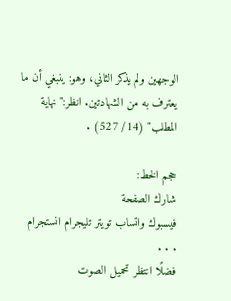الوجهين ولم يذكر الثاني، وهو: ينبغي أن ما يعترف به من الشهادتين. انظر:"نهاية المطلب" (14/ 527) .

حجم الخط:
شارك الصفحة
فيسبوك واتساب تويتر تليجرام انستجرام
. . .
فضلًا انتظر تحميل الصوت